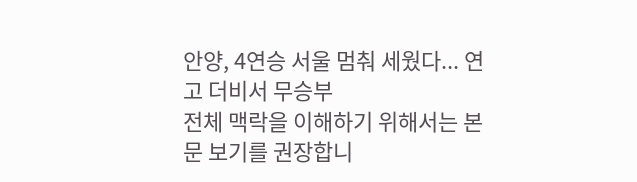안양, 4연승 서울 멈춰 세웠다... 연고 더비서 무승부
전체 맥락을 이해하기 위해서는 본문 보기를 권장합니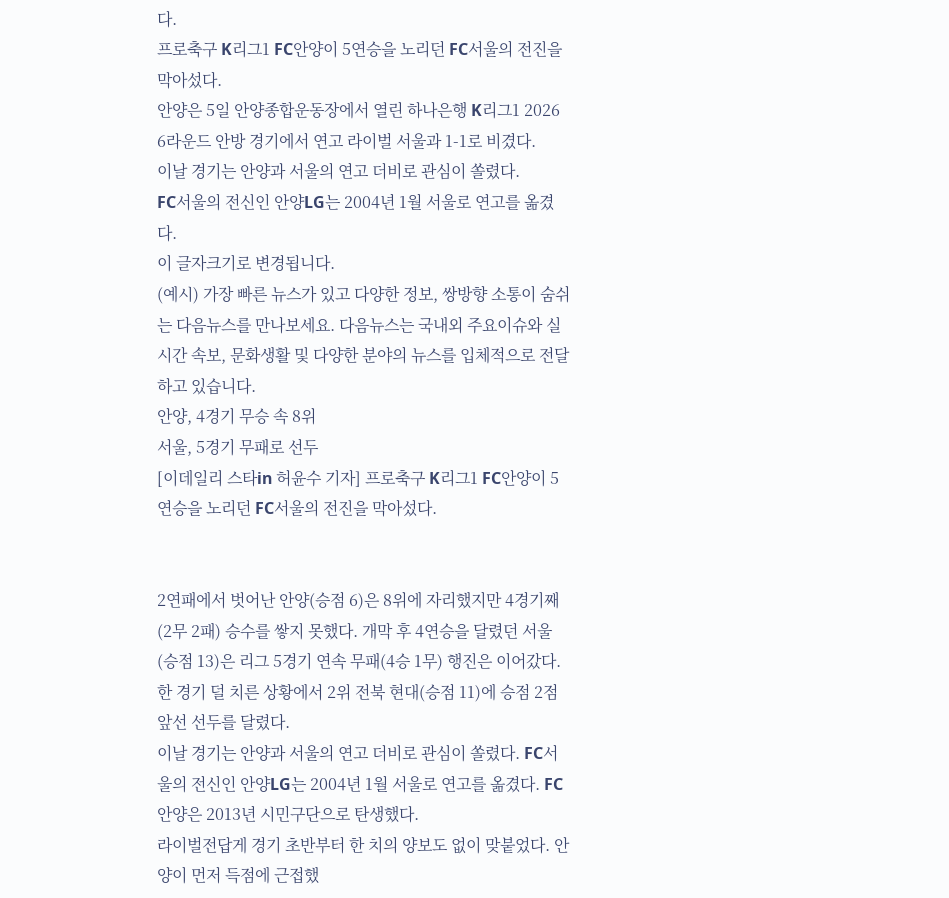다.
프로축구 K리그1 FC안양이 5연승을 노리던 FC서울의 전진을 막아섰다.
안양은 5일 안양종합운동장에서 열린 하나은행 K리그1 2026 6라운드 안방 경기에서 연고 라이벌 서울과 1-1로 비겼다.
이날 경기는 안양과 서울의 연고 더비로 관심이 쏠렸다.
FC서울의 전신인 안양LG는 2004년 1월 서울로 연고를 옮겼다.
이 글자크기로 변경됩니다.
(예시) 가장 빠른 뉴스가 있고 다양한 정보, 쌍방향 소통이 숨쉬는 다음뉴스를 만나보세요. 다음뉴스는 국내외 주요이슈와 실시간 속보, 문화생활 및 다양한 분야의 뉴스를 입체적으로 전달하고 있습니다.
안양, 4경기 무승 속 8위
서울, 5경기 무패로 선두
[이데일리 스타in 허윤수 기자] 프로축구 K리그1 FC안양이 5연승을 노리던 FC서울의 전진을 막아섰다.


2연패에서 벗어난 안양(승점 6)은 8위에 자리했지만 4경기째(2무 2패) 승수를 쌓지 못했다. 개막 후 4연승을 달렸던 서울(승점 13)은 리그 5경기 연속 무패(4승 1무) 행진은 이어갔다. 한 경기 덜 치른 상황에서 2위 전북 현대(승점 11)에 승점 2점 앞선 선두를 달렸다.
이날 경기는 안양과 서울의 연고 더비로 관심이 쏠렸다. FC서울의 전신인 안양LG는 2004년 1월 서울로 연고를 옮겼다. FC안양은 2013년 시민구단으로 탄생했다.
라이벌전답게 경기 초반부터 한 치의 양보도 없이 맞붙었다. 안양이 먼저 득점에 근접했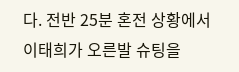다. 전반 25분 혼전 상황에서 이태희가 오른발 슈팅을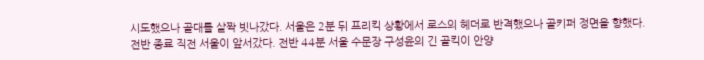시도했으나 골대를 살짝 빗나갔다. 서울은 2분 뒤 프리킥 상황에서 로스의 헤더로 반격했으나 골키퍼 정면을 향했다.
전반 종료 직전 서울이 앞서갔다. 전반 44분 서울 수문장 구성윤의 긴 골킥이 안양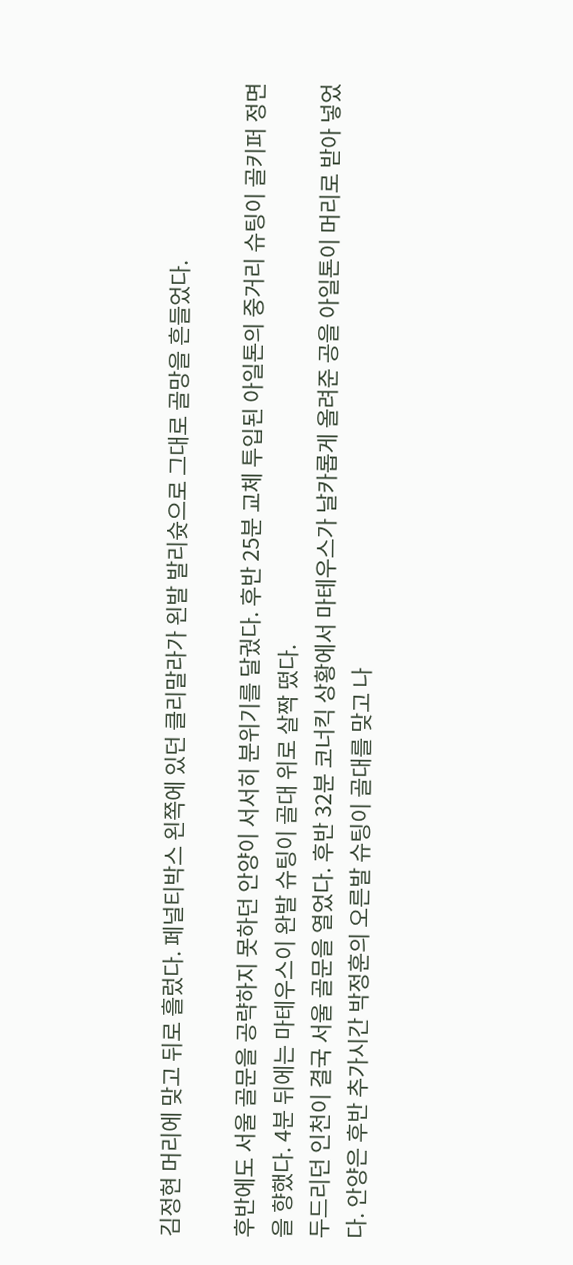김정현 머리에 맞고 뒤로 흘렀다. 페널티박스 왼쪽에 있던 클리말라가 왼발 발리슛으로 그대로 골망을 흔들었다.

후반에도 서울 골문을 공략하지 못하던 안양이 서서히 분위기를 달궜다. 후반 25분 교체 투입된 아일톤의 중거리 슈팅이 골키퍼 정면을 향했다. 4분 뒤에는 마테우스이 완발 슈팅이 골대 위로 살짝 떴다.
두드리던 인천이 결국 서울 골문을 열었다. 후반 32분 코너킥 상황에서 마테우스가 날카롭게 올려준 공을 아일톤이 머리로 받아 넣었다. 안양은 후반 추가시간 박정훈의 오른발 슈팅이 골대를 맞고 나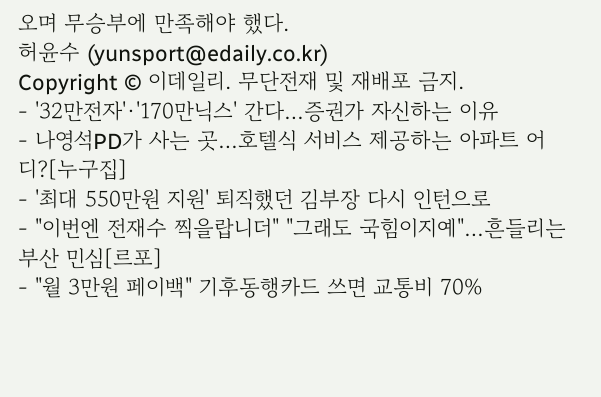오며 무승부에 만족해야 했다.
허윤수 (yunsport@edaily.co.kr)
Copyright © 이데일리. 무단전재 및 재배포 금지.
- '32만전자'·'170만닉스' 간다…증권가 자신하는 이유
- 나영석PD가 사는 곳…호텔식 서비스 제공하는 아파트 어디?[누구집]
- '최대 550만원 지원' 퇴직했던 김부장 다시 인턴으로
- "이번엔 전재수 찍을랍니더" "그래도 국힘이지예"…흔들리는 부산 민심[르포]
- "월 3만원 페이백" 기후동행카드 쓰면 교통비 70%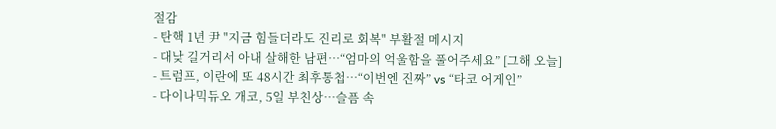절감
- 탄핵 1년 尹 "지금 힘들더라도 진리로 회복" 부활절 메시지
- 대낮 길거리서 아내 살해한 남편…“엄마의 억울함을 풀어주세요” [그해 오늘]
- 트럼프, 이란에 또 48시간 최후통첩…“이번엔 진짜” vs “타코 어게인”
- 다이나믹듀오 개코, 5일 부친상…슬픔 속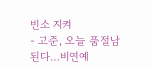빈소 지켜
- 고준, 오늘 품절남 된다…비연예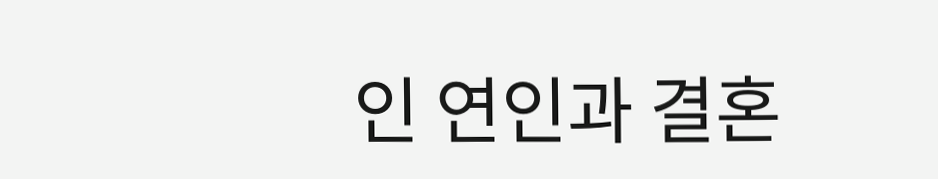인 연인과 결혼